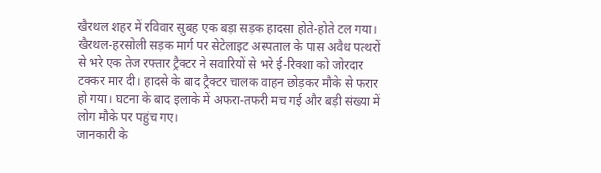खैरथल शहर में रविवार सुबह एक बड़ा सड़क हादसा होते-होते टल गया। खैरथल-हरसोली सड़क मार्ग पर सेटेलाइट अस्पताल के पास अवैध पत्थरों से भरे एक तेज रफ्तार ट्रैक्टर ने सवारियों से भरे ई-रिक्शा को जोरदार टक्कर मार दी। हादसे के बाद ट्रैक्टर चालक वाहन छोड़कर मौके से फरार हो गया। घटना के बाद इलाके में अफरा-तफरी मच गई और बड़ी संख्या में लोग मौके पर पहुंच गए।
जानकारी के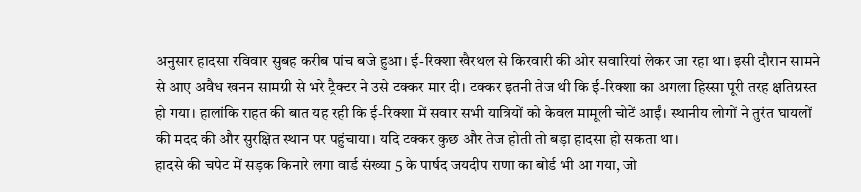अनुसार हादसा रविवार सुबह करीब पांच बजे हुआ। ई-रिक्शा खैरथल से किरवारी की ओर सवारियां लेकर जा रहा था। इसी दौरान सामने से आए अवैध खनन सामग्री से भरे ट्रैक्टर ने उसे टक्कर मार दी। टक्कर इतनी तेज थी कि ई-रिक्शा का अगला हिस्सा पूरी तरह क्षतिग्रस्त हो गया। हालांकि राहत की बात यह रही कि ई-रिक्शा में सवार सभी यात्रियों को केवल मामूली चोटें आईं। स्थानीय लोगों ने तुरंत घायलों की मदद की और सुरक्षित स्थान पर पहुंचाया। यदि टक्कर कुछ और तेज होती तो बड़ा हादसा हो सकता था।
हादसे की चपेट में सड़क किनारे लगा वार्ड संख्या 5 के पार्षद जयदीप राणा का बोर्ड भी आ गया, जो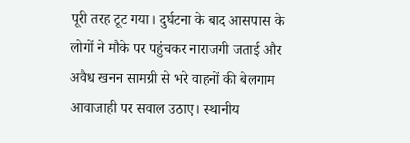पूरी तरह टूट गया। दुर्घटना के बाद आसपास के लोगों ने मौके पर पहुंचकर नाराजगी जताई और अवैध खनन सामग्री से भरे वाहनों की बेलगाम आवाजाही पर सवाल उठाए। स्थानीय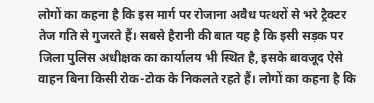लोगों का कहना है कि इस मार्ग पर रोजाना अवैध पत्थरों से भरे ट्रैक्टर तेज गति से गुजरते हैं। सबसे हैरानी की बात यह है कि इसी सड़क पर जिला पुलिस अधीक्षक का कार्यालय भी स्थित है, इसके बावजूद ऐसे वाहन बिना किसी रोक-टोक के निकलते रहते हैं। लोगों का कहना है कि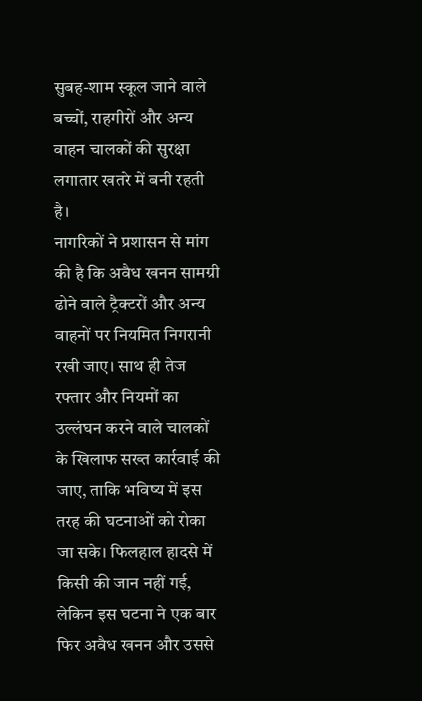सुबह-शाम स्कूल जाने वाले बच्चों, राहगीरों और अन्य वाहन चालकों की सुरक्षा लगातार खतरे में बनी रहती है।
नागरिकों ने प्रशासन से मांग की है कि अवैध खनन सामग्री ढोने वाले ट्रैक्टरों और अन्य वाहनों पर नियमित निगरानी रखी जाए। साथ ही तेज रफ्तार और नियमों का उल्लंघन करने वाले चालकों के खिलाफ सख्त कार्रवाई की जाए, ताकि भविष्य में इस तरह की घटनाओं को रोका जा सके। फिलहाल हादसे में किसी की जान नहीं गई, लेकिन इस घटना ने एक बार फिर अवैध खनन और उससे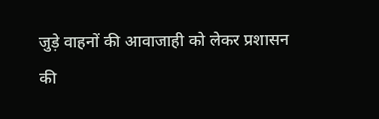जुड़े वाहनों की आवाजाही को लेकर प्रशासन की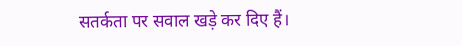सतर्कता पर सवाल खड़े कर दिए हैं।